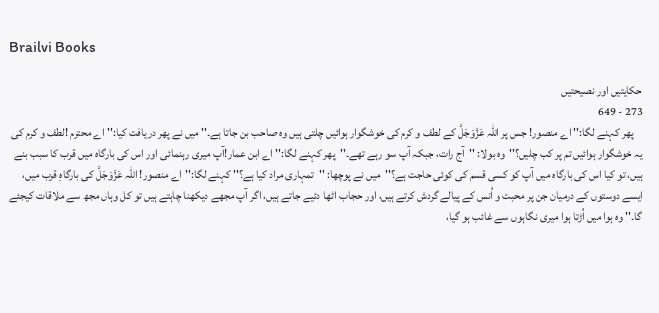Brailvi Books

حکایتیں اور نصیحتیں
273 - 649
    پھر کہنے لگا:'' اے منصور! جس پر اللہ عَزَّوَجَلَّ کے لطف و کرم کی خوشگوار ہوائیں چلتی ہیں وہ صاحب بن جاتا ہے۔'' میں نے پھر دریافت کیا:'' اے محترم !لطف و کرم کی یہ خوشگوار ہوائیں تم پر کب چلیں؟''وہ بولا: ''آج رات، جبکہ آپ سو رہے تھے۔''پھر کہنے لگا:'' اے ابن عمار!آپ میری رہنمائی اور اس کی بارگاہ میں قرب کا سبب بنے ہیں، تو کیا اس کی بارگاہ میں آپ کو کسی قسم کی کوئی حاجت ہے؟''میں نے پوچھا: ''تمہاری مراد کیا ہے؟'' کہنے لگا:''اے منصور! اللہ عَزَّوَجَلَّ کی بارگاہِ قرب میں، ایسے دوستوں کے درمیان جن پر محبت و اُنس کے پیالے گردش کرتے ہیں، اور حجاب اٹھا دئيے جاتے ہیں، اگر آپ مجھے دیکھنا چاہتے ہیں تو کل وہاں مجھ سے ملاقات کیجئے گا۔'' وہ ہوا میں اُڑتا ہوا میری نگاہوں سے غائب ہو گیا،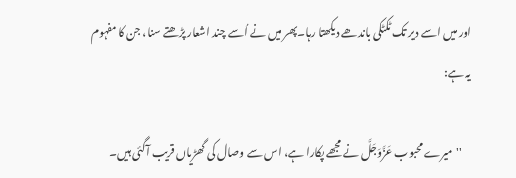اور میں اسے دیر تک ٹکٹکی باندھے دیکھتا رہا۔پھر میں نے اُسے چند اشعار پڑھتے سنا، جن کا مفہوم یہ ہے:

    ''میرے محبوب عَزَّوَجَلَّ نے مجھے پکارا ہے، اس سے وصال کی گھڑیاں قريب آگئی ہیں۔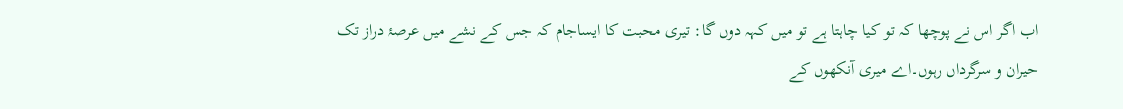اب اگر اس نے پوچھا کہ تو کیا چاہتا ہے تو میں کہہ دوں گا: تیری محبت کا ایساجام کہ جس کے نشے میں عرصۂ دراز تک حیران و سرگرداں رہوں۔اے میری آنکھوں کے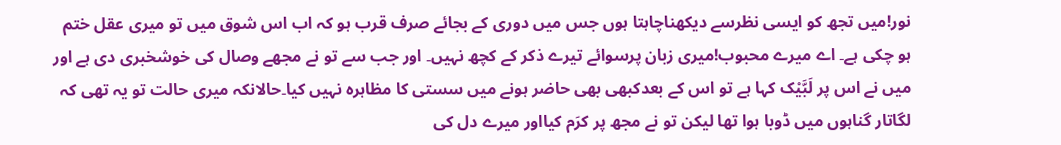نور!میں تجھ کو ایسی نظرسے دیکھناچاہتا ہوں جس میں دوری کے بجائے صرف قرب ہو کہ اب اس شوق میں تو میری عقل ختم ہو چکی ہے۔ اے میرے محبوب!میری زبان پرسوائے تیرے ذکر کے کچھ نہیں۔ اور جب سے تو نے مجھے وصال کی خوشخبری دی ہے اور میں نے اس پر لَبَّیْک کہا ہے تو اس کے بعدکبھی بھی حاضر ہونے میں سستی کا مظاہرہ نہیں کیا۔حالانکہ میری حالت تو یہ تھی کہ لگاتار گناہوں میں ڈوبا ہوا تھا لیکن تو نے مجھ پر کرَم کیااور میرے دل کی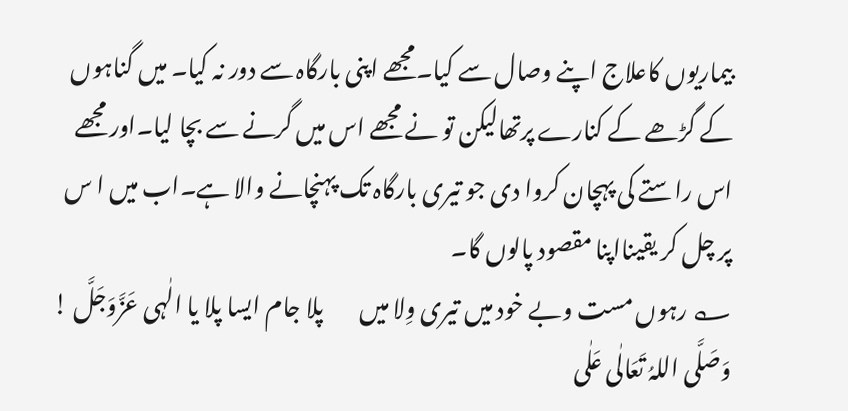بیماریوں کاعلاج اپنے وصال سے کیا۔مجھے اپنی بارگاہ سے دور نہ کیا۔ میں گناہوں کے گڑھے کے کنارے پرتھالیکن تو نے مجھے اس میں گرنے سے بچا لیا۔اور مجھے اس راستے کی پہچان کروا دی جو تیری بارگاہ تک پہنچانے والا ہے۔اب میں ا س پر چل کر یقینااپنا مقصود پالوں گا۔
؎ رہوں مست وبے خود میں تیری وِلا میں        پلا جام ایسا پلا یا الٰہی عَزَّوَجَلَّ !
وَصَلَّی اللہُ تَعَالٰی عَلٰی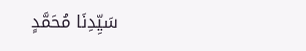سَیِّدِنَا مُحَمَّدٍ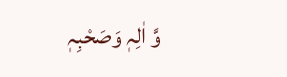وَّ اٰلِہٖ وَصَحْبِہٖ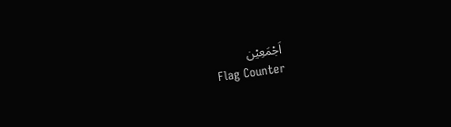اَجْمَعِیْن
Flag Counter